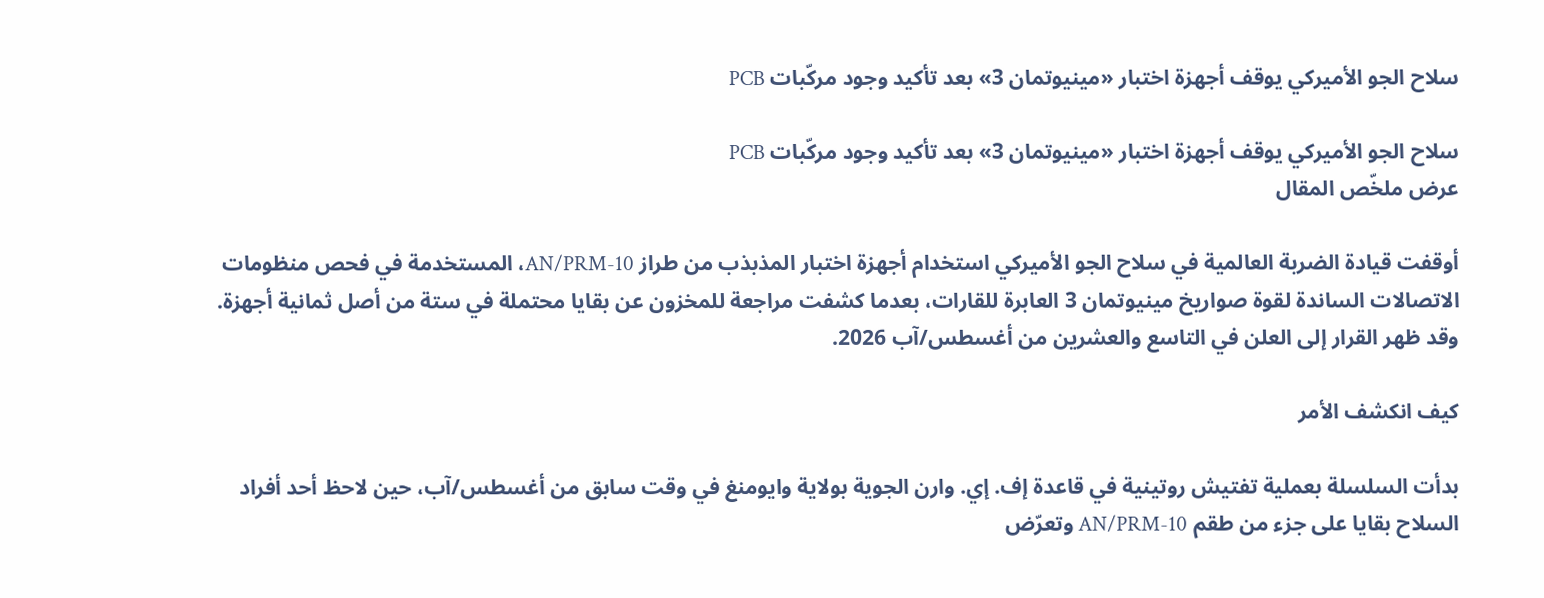سلاح الجو الأميركي يوقف أجهزة اختبار «مينيوتمان 3» بعد تأكيد وجود مركّبات PCB

سلاح الجو الأميركي يوقف أجهزة اختبار «مينيوتمان 3» بعد تأكيد وجود مركّبات PCB
عرض ملخّص المقال

أوقفت قيادة الضربة العالمية في سلاح الجو الأميركي استخدام أجهزة اختبار المذبذب من طراز AN/PRM-10، المستخدمة في فحص منظومات الاتصالات الساندة لقوة صواريخ مينيوتمان 3 العابرة للقارات، بعدما كشفت مراجعة للمخزون عن بقايا محتملة في ستة من أصل ثمانية أجهزة. وقد ظهر القرار إلى العلن في التاسع والعشرين من أغسطس/آب 2026.

كيف انكشف الأمر

بدأت السلسلة بعملية تفتيش روتينية في قاعدة إف. إي. وارن الجوية بولاية وايومنغ في وقت سابق من أغسطس/آب، حين لاحظ أحد أفراد السلاح بقايا على جزء من طقم AN/PRM-10 وتعرّض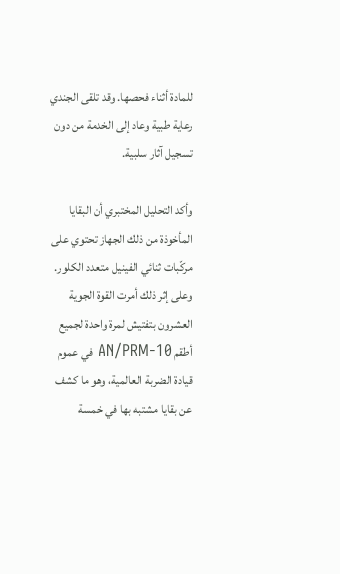للمادة أثناء فحصها. وقد تلقى الجندي رعاية طبية وعاد إلى الخدمة من دون تسجيل آثار سلبية.

وأكد التحليل المختبري أن البقايا المأخوذة من ذلك الجهاز تحتوي على مركّبات ثنائي الفينيل متعدد الكلور. وعلى إثر ذلك أمرت القوة الجوية العشرون بتفتيش لمرة واحدة لجميع أطقم AN/PRM-10 في عموم قيادة الضربة العالمية، وهو ما كشف عن بقايا مشتبه بها في خمسة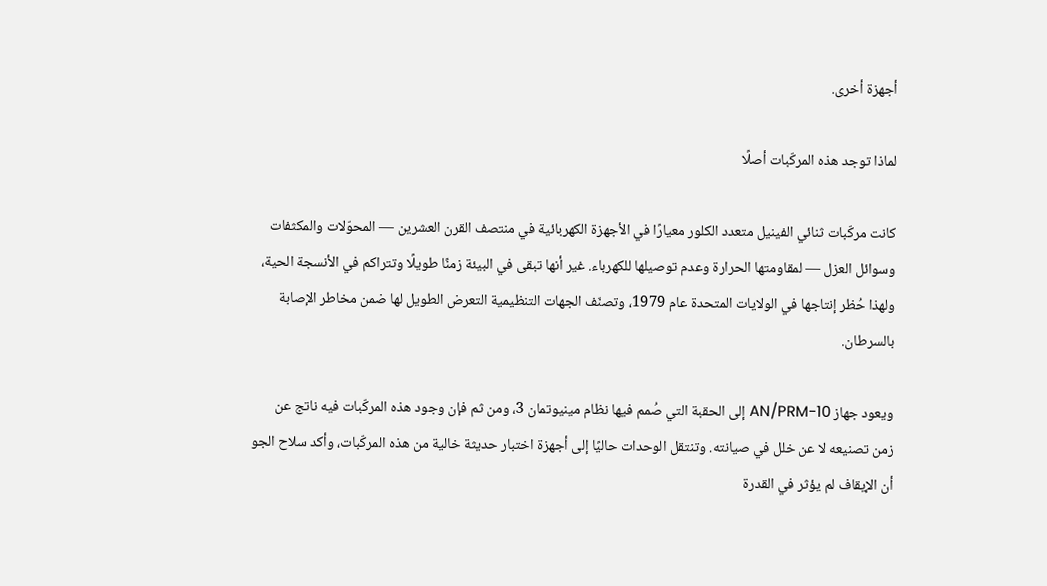أجهزة أخرى.

لماذا توجد هذه المركّبات أصلًا

كانت مركّبات ثنائي الفينيل متعدد الكلور معيارًا في الأجهزة الكهربائية في منتصف القرن العشرين — المحوّلات والمكثفات وسوائل العزل — لمقاومتها الحرارة وعدم توصيلها للكهرباء. غير أنها تبقى في البيئة زمنًا طويلًا وتتراكم في الأنسجة الحية، ولهذا حُظر إنتاجها في الولايات المتحدة عام 1979، وتصنّف الجهات التنظيمية التعرض الطويل لها ضمن مخاطر الإصابة بالسرطان.

ويعود جهاز AN/PRM-10 إلى الحقبة التي صُمم فيها نظام مينيوتمان 3، ومن ثم فإن وجود هذه المركّبات فيه ناتج عن زمن تصنيعه لا عن خلل في صيانته. وتنتقل الوحدات حاليًا إلى أجهزة اختبار حديثة خالية من هذه المركّبات، وأكد سلاح الجو أن الإيقاف لم يؤثر في القدرة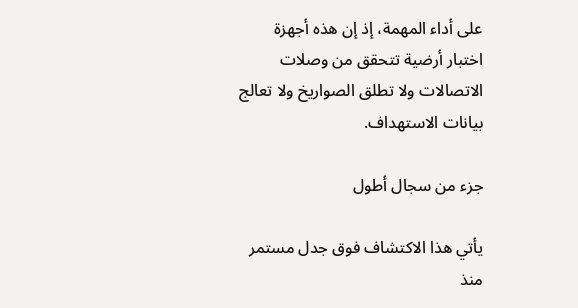على أداء المهمة، إذ إن هذه أجهزة اختبار أرضية تتحقق من وصلات الاتصالات ولا تطلق الصواريخ ولا تعالج بيانات الاستهداف.

جزء من سجال أطول

يأتي هذا الاكتشاف فوق جدل مستمر منذ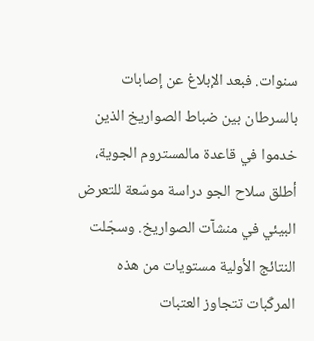سنوات. فبعد الإبلاغ عن إصابات بالسرطان بين ضباط الصواريخ الذين خدموا في قاعدة مالمستروم الجوية، أطلق سلاح الجو دراسة موسّعة للتعرض البيئي في منشآت الصواريخ. وسجّلت النتائج الأولية مستويات من هذه المركّبات تتجاوز العتبات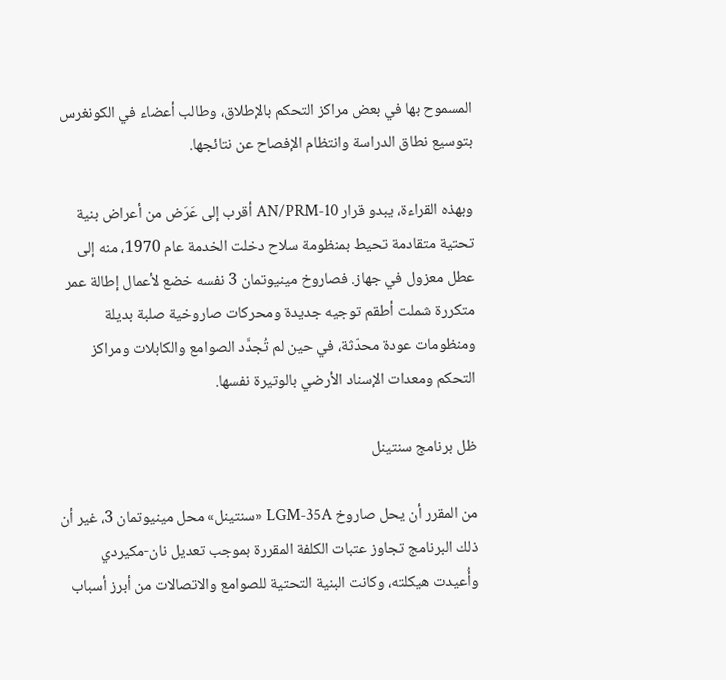المسموح بها في بعض مراكز التحكم بالإطلاق، وطالب أعضاء في الكونغرس بتوسيع نطاق الدراسة وانتظام الإفصاح عن نتائجها.

وبهذه القراءة، يبدو قرار AN/PRM-10 أقرب إلى عَرَض من أعراض بنية تحتية متقادمة تحيط بمنظومة سلاح دخلت الخدمة عام 1970، منه إلى عطل معزول في جهاز. فصاروخ مينيوتمان 3 نفسه خضع لأعمال إطالة عمر متكررة شملت أطقم توجيه جديدة ومحركات صاروخية صلبة بديلة ومنظومات عودة محدّثة، في حين لم تُجدَّد الصوامع والكابلات ومراكز التحكم ومعدات الإسناد الأرضي بالوتيرة نفسها.

ظل برنامج سنتينل

من المقرر أن يحل صاروخ LGM-35A «سنتينل» محل مينيوتمان 3، غير أن ذلك البرنامج تجاوز عتبات الكلفة المقررة بموجب تعديل نان-مكيردي وأُعيدت هيكلته، وكانت البنية التحتية للصوامع والاتصالات من أبرز أسباب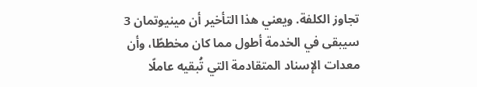تجاوز الكلفة. ويعني هذا التأخير أن مينيوتمان 3 سيبقى في الخدمة أطول مما كان مخططًا، وأن معدات الإسناد المتقادمة التي تُبقيه عاملًا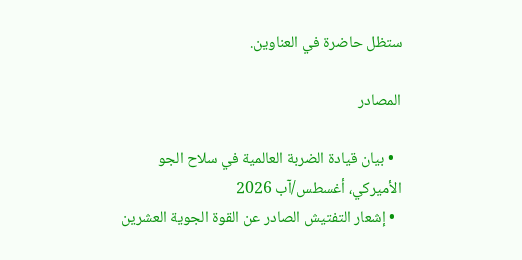ستظل حاضرة في العناوين.

المصادر

  • بيان قيادة الضربة العالمية في سلاح الجو الأميركي، أغسطس/آب 2026
  • إشعار التفتيش الصادر عن القوة الجوية العشرين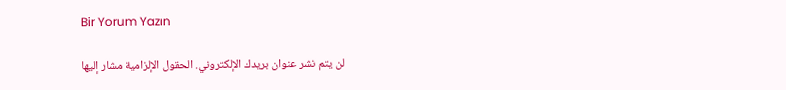Bir Yorum Yazın

لن يتم نشر عنوان بريدك الإلكتروني. الحقول الإلزامية مشار إليها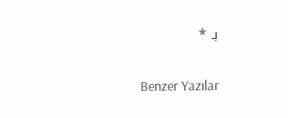بـ *

Benzer Yazılar